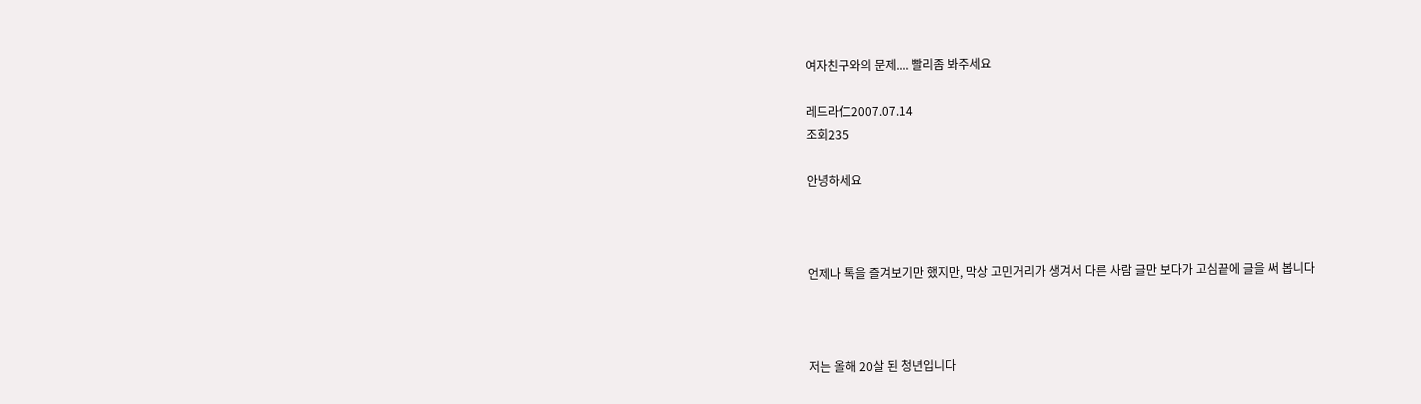여자친구와의 문제.... 빨리좀 봐주세요

레드라仁2007.07.14
조회235

안녕하세요



언제나 톡을 즐겨보기만 했지만, 막상 고민거리가 생겨서 다른 사람 글만 보다가 고심끝에 글을 써 봅니다



저는 올해 20살 된 청년입니다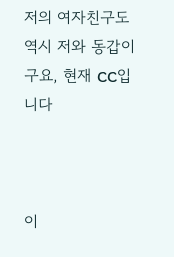저의 여자친구도 역시 저와 동갑이구요, 현재 CC입니다



이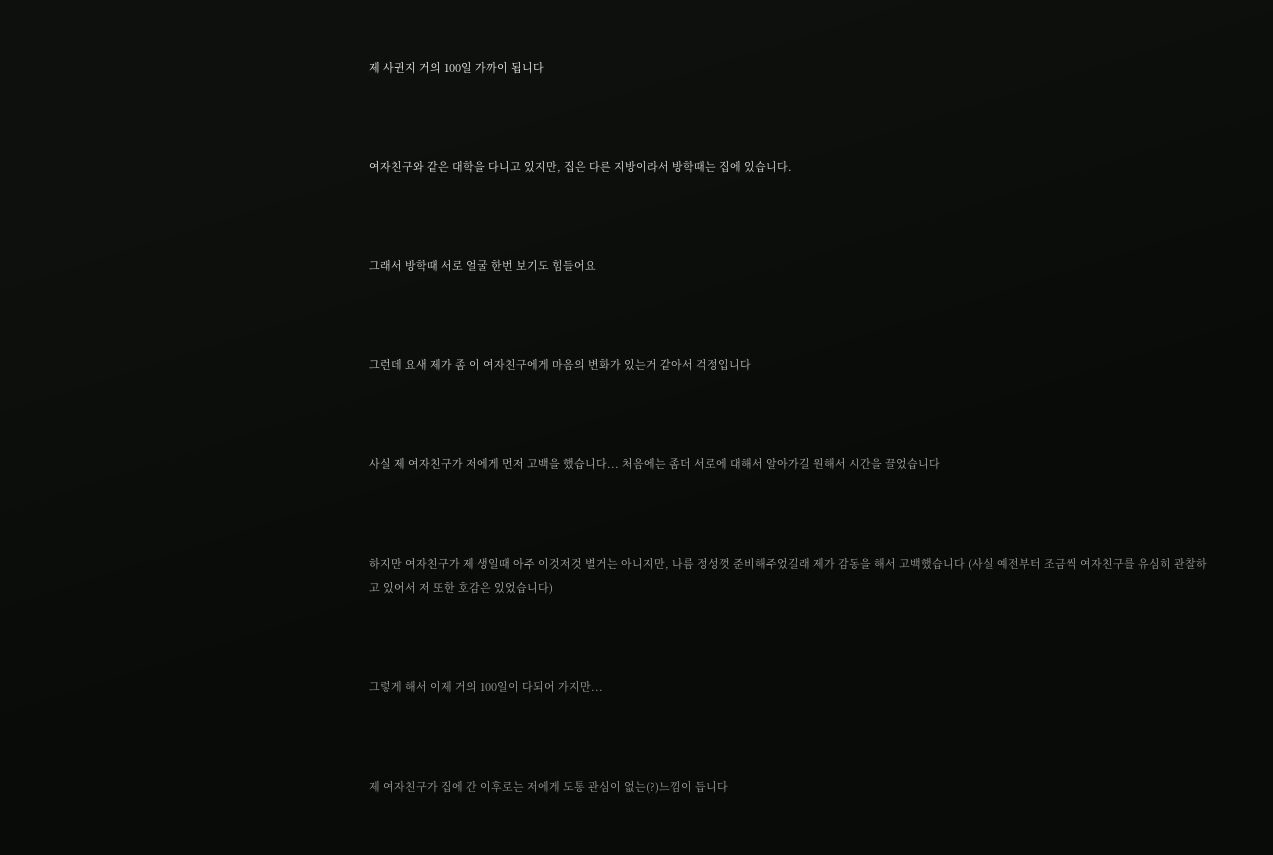제 사귄지 거의 100일 가까이 됩니다



여자친구와 같은 대학을 다니고 있지만, 집은 다른 지방이라서 방학때는 집에 있습니다.



그래서 방학때 서로 얼굴 한번 보기도 힘들어요



그런데 요새 제가 좀 이 여자친구에게 마음의 변화가 있는거 같아서 걱정입니다



사실 제 여자친구가 저에게 먼저 고백을 했습니다... 처음에는 좀더 서로에 대해서 알아가길 원해서 시간을 끌었습니다



하지만 여자친구가 제 생일때 아주 이것저것 별거는 아니지만, 나름 정성껏 준비해주었길래 제가 감동을 해서 고백했습니다 (사실 예전부터 조금씩 여자친구를 유심히 관찰하고 있어서 저 또한 호감은 있었습니다)



그렇게 해서 이제 거의 100일이 다되어 가지만...



제 여자친구가 집에 간 이후로는 저에게 도통 관심이 없는(?)느낌이 듭니다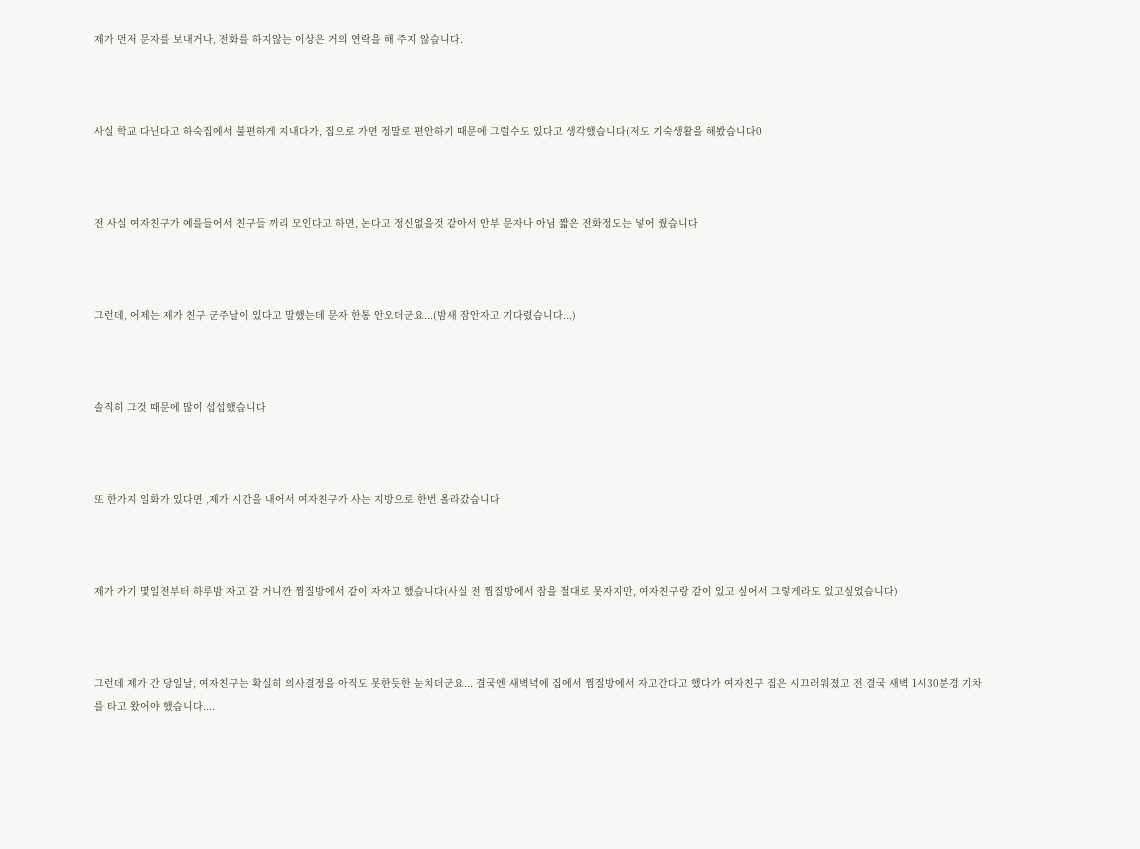제가 먼저 문자를 보내거나, 전화를 하지않는 이상은 거의 연락을 해 주지 않습니다.



사실 학교 다닌다고 하숙집에서 불편하게 지내다가, 집으로 가면 정말로 편안하기 때문에 그럴수도 있다고 생각했습니다(저도 기숙생활을 해봤습니다0



전 사실 여자친구가 예를들어서 친구들 끼리 모인다고 하면, 논다고 정신없을것 같아서 안부 문자나 아님 짧은 전화정도는 넣어 줬습니다



그런데, 어제는 제가 친구 군주날이 있다고 말했는데 문자 한통 안오더군요...(밤새 잠안자고 기다렸습니다...)



솔직히 그것 때문에 많이 섭섭했습니다



또 한가지 일화가 있다면 ,제가 시간을 내어서 여자친구가 사는 지방으로 한번 올라갔습니다



제가 가기 몇일전부터 하루밤 자고 갈 거니깐 찜질방에서 같이 자자고 했습니다(사실 전 찜질방에서 잠을 절대로 못자지만, 여자친구랑 같이 있고 싶어서 그렇게라도 있고싶었습니다)



그런데 제가 간 당일날, 여자친구는 확실히 의사결정을 아직도 못한듯한 눈치더군요... 결국엔 새벽녁에 집에서 찜질방에서 자고간다고 했다가 여자친구 집은 시끄러워졌고 전 결국 새벽 1시30분경 기차를 타고 왔어야 했습니다....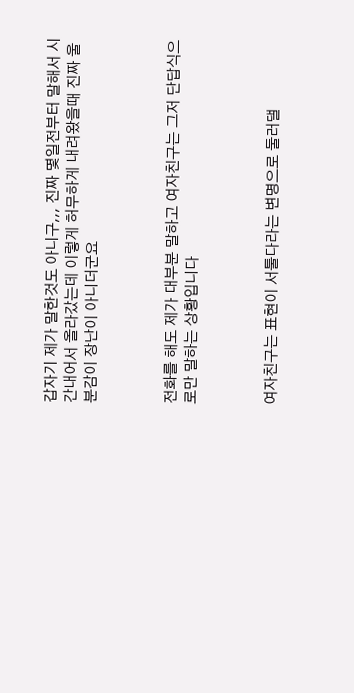갑자기 제가 말한것도 아니구,,, 진짜 몇일전부터 말해서 시간내어서 올라갔는데 이렇게 허무하게 내려왔을때 진짜 울분감이 장난이 아니더군요



전화를 해도 제가 대부분 말하고 여자친구는 그저 단답식으로만 말하는 상황입니다



여자친구는 표현이 서툴다라는 변명으로 둘러댈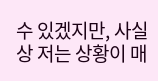수 있겠지만, 사실상 저는 상황이 매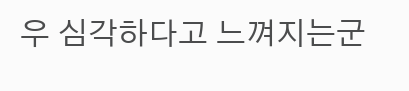우 심각하다고 느껴지는군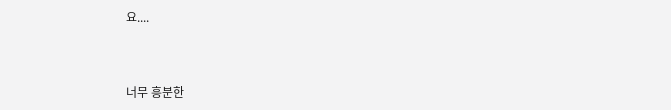요....



너무 흥분한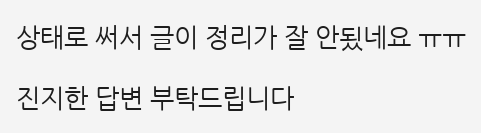상태로 써서 글이 정리가 잘 안됬네요 ㅠㅠ

진지한 답변 부탁드립니다